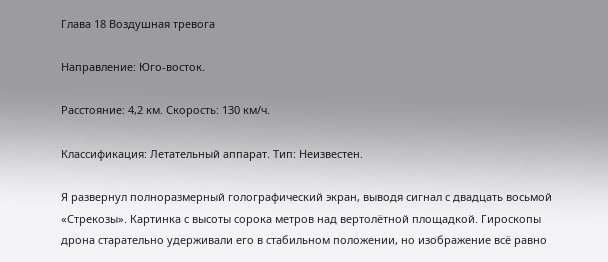Глава 18 Воздушная тревога

Направление: Юго-восток.

Расстояние: 4,2 км. Скорость: 130 км/ч.

Классификация: Летательный аппарат. Тип: Неизвестен.

Я развернул полноразмерный голографический экран, выводя сигнал с двадцать восьмой «Стрекозы». Картинка с высоты сорока метров над вертолётной площадкой. Гироскопы дрона старательно удерживали его в стабильном положении, но изображение всё равно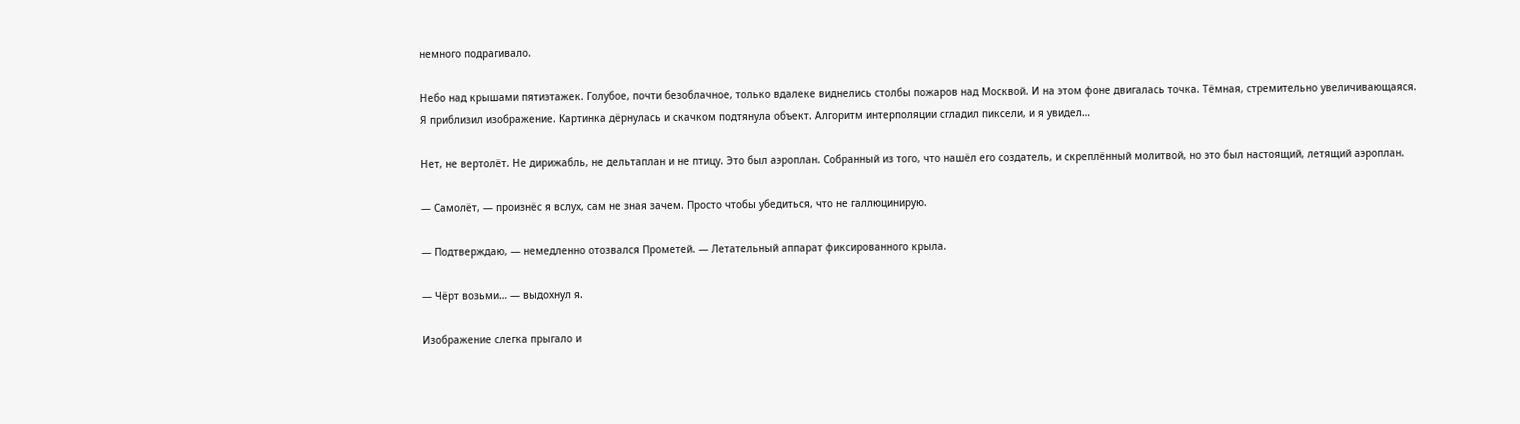немного подрагивало.

Небо над крышами пятиэтажек. Голубое, почти безоблачное, только вдалеке виднелись столбы пожаров над Москвой. И на этом фоне двигалась точка. Тёмная, стремительно увеличивающаяся. Я приблизил изображение. Картинка дёрнулась и скачком подтянула объект. Алгоритм интерполяции сгладил пиксели, и я увидел…

Нет, не вертолёт. Не дирижабль, не дельтаплан и не птицу. Это был аэроплан. Собранный из того, что нашёл его создатель, и скреплённый молитвой, но это был настоящий, летящий аэроплан.

— Самолёт, — произнёс я вслух, сам не зная зачем. Просто чтобы убедиться, что не галлюцинирую.

— Подтверждаю, — немедленно отозвался Прометей. — Летательный аппарат фиксированного крыла.

— Чёрт возьми… — выдохнул я.

Изображение слегка прыгало и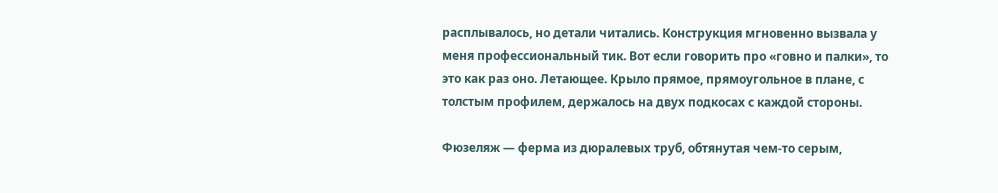расплывалось, но детали читались. Конструкция мгновенно вызвала у меня профессиональный тик. Вот если говорить про «говно и палки», то это как раз оно. Летающее. Крыло прямое, прямоугольное в плане, с толстым профилем, держалось на двух подкосах с каждой стороны.

Фюзеляж — ферма из дюралевых труб, обтянутая чем-то серым,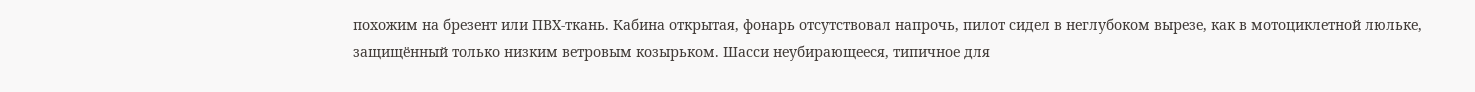похожим на брезент или ПВХ-ткань. Кабина открытая, фонарь отсутствовал напрочь, пилот сидел в неглубоком вырезе, как в мотоциклетной люльке, защищённый только низким ветровым козырьком. Шасси неубирающееся, типичное для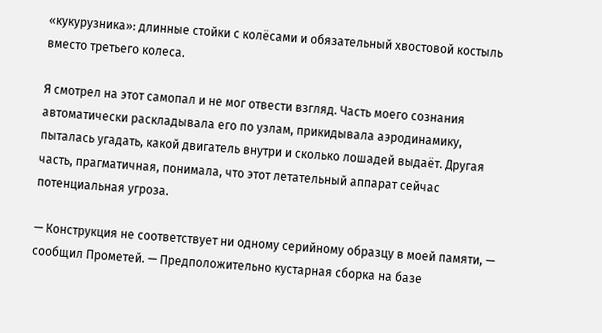«кукурузника»: длинные стойки с колёсами и обязательный хвостовой костыль вместо третьего колеса.

Я смотрел на этот самопал и не мог отвести взгляд. Часть моего сознания автоматически раскладывала его по узлам, прикидывала аэродинамику, пыталась угадать, какой двигатель внутри и сколько лошадей выдаёт. Другая часть, прагматичная, понимала, что этот летательный аппарат сейчас потенциальная угроза.

— Конструкция не соответствует ни одному серийному образцу в моей памяти, — сообщил Прометей. — Предположительно кустарная сборка на базе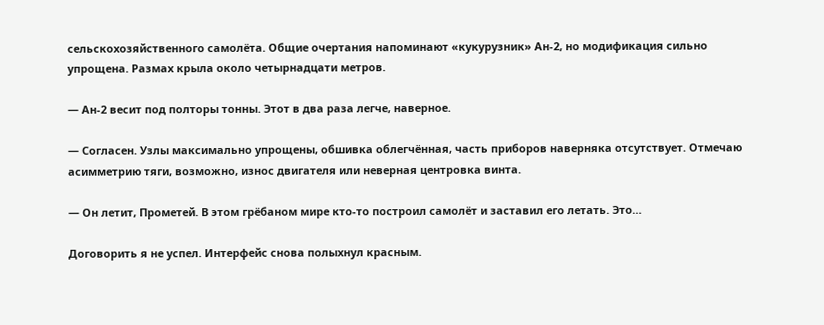сельскохозяйственного самолёта. Общие очертания напоминают «кукурузник» Ан-2, но модификация сильно упрощена. Размах крыла около четырнадцати метров.

— Ан-2 весит под полторы тонны. Этот в два раза легче, наверное.

— Согласен. Узлы максимально упрощены, обшивка облегчённая, часть приборов наверняка отсутствует. Отмечаю асимметрию тяги, возможно, износ двигателя или неверная центровка винта.

— Он летит, Прометей. В этом грёбаном мире кто-то построил самолёт и заставил его летать. Это…

Договорить я не успел. Интерфейс снова полыхнул красным.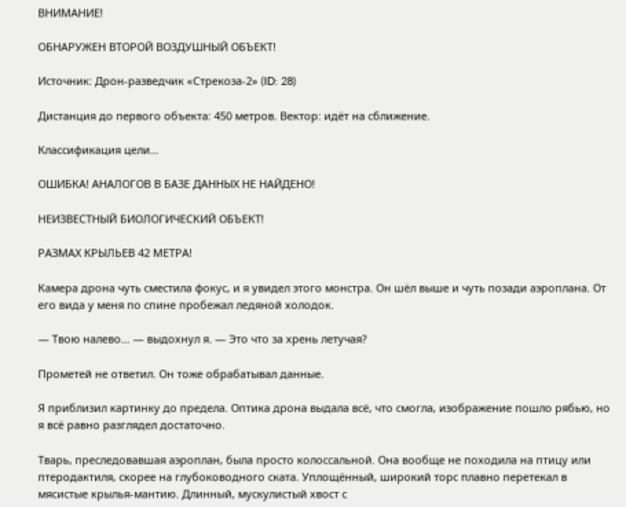ВНИМАНИЕ!

ОБНАРУЖЕН ВТОРОЙ ВОЗДУШНЫЙ ОБЪЕКТ!

Источник: Дрон-разведчик «Стрекоза-2» (ID: 28)

Дистанция до первого объекта: 450 метров. Вектор: идёт на сближение.

Классификация цели…

ОШИБКА! АНАЛОГОВ В БАЗЕ ДАННЫХ НЕ НАЙДЕНО!

НЕИЗВЕСТНЫЙ БИОЛОГИЧЕСКИЙ ОБЪЕКТ!

РАЗМАХ КРЫЛЬЕВ 42 МЕТРА!

Камера дрона чуть сместила фокус, и я увидел этого монстра. Он шёл выше и чуть позади аэроплана. От его вида у меня по спине пробежал ледяной холодок.

— Твою налево… — выдохнул я. — Это что за хрень летучая?

Прометей не ответил. Он тоже обрабатывал данные.

Я приблизил картинку до предела. Оптика дрона выдала всё, что смогла, изображение пошло рябью, но я всё равно разглядел достаточно.

Тварь, преследовавшая аэроплан, была просто колоссальной. Она вообще не походила на птицу или птеродактиля, скорее на глубоководного ската. Уплощённый, широкий торс плавно перетекал в мясистые крылья-мантию. Длинный, мускулистый хвост с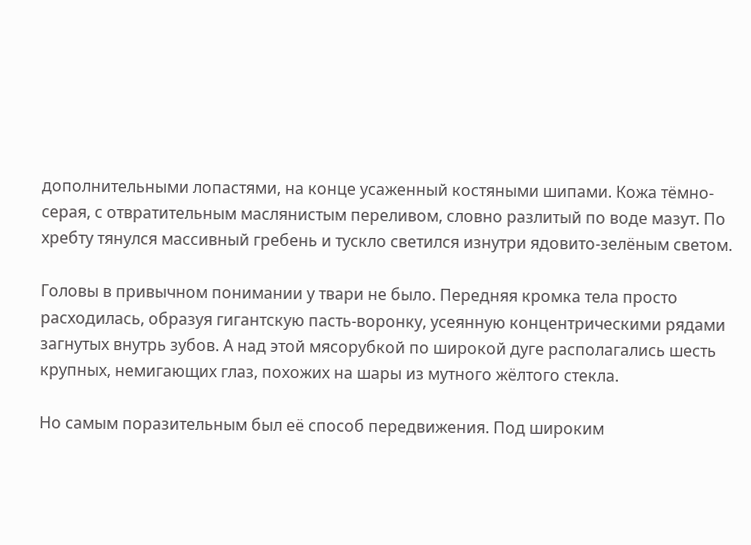дополнительными лопастями, на конце усаженный костяными шипами. Кожа тёмно-серая, с отвратительным маслянистым переливом, словно разлитый по воде мазут. По хребту тянулся массивный гребень и тускло светился изнутри ядовито-зелёным светом.

Головы в привычном понимании у твари не было. Передняя кромка тела просто расходилась, образуя гигантскую пасть-воронку, усеянную концентрическими рядами загнутых внутрь зубов. А над этой мясорубкой по широкой дуге располагались шесть крупных, немигающих глаз, похожих на шары из мутного жёлтого стекла.

Но самым поразительным был её способ передвижения. Под широким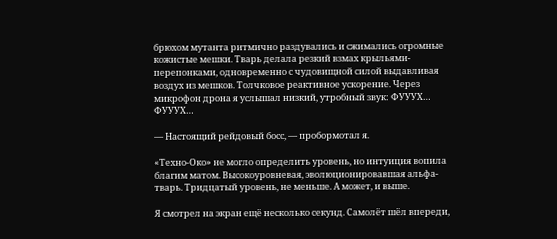брюхом мутанта ритмично раздувались и сжимались огромные кожистые мешки. Тварь делала резкий взмах крыльями-перепонками, одновременно с чудовищной силой выдавливая воздух из мешков. Толчковое реактивное ускорение. Через микрофон дрона я услышал низкий, утробный звук: ФУУУХ… ФУУУХ…

— Настоящий рейдовый босс, — пробормотал я.

«Техно-Око» не могло определить уровень, но интуиция вопила благим матом. Высокоуровневая, эволюционировавшая альфа-тварь. Тридцатый уровень, не меньше. А может, и выше.

Я смотрел на экран ещё несколько секунд. Самолёт шёл впереди,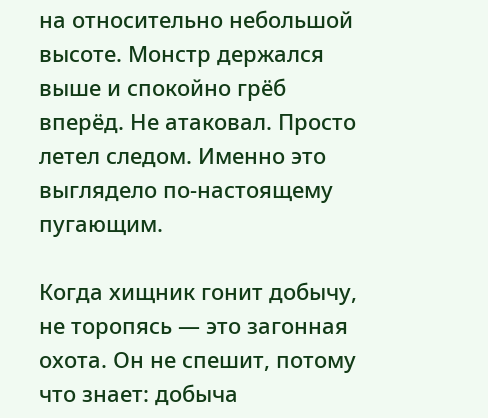на относительно небольшой высоте. Монстр держался выше и спокойно грёб вперёд. Не атаковал. Просто летел следом. Именно это выглядело по-настоящему пугающим.

Когда хищник гонит добычу, не торопясь — это загонная охота. Он не спешит, потому что знает: добыча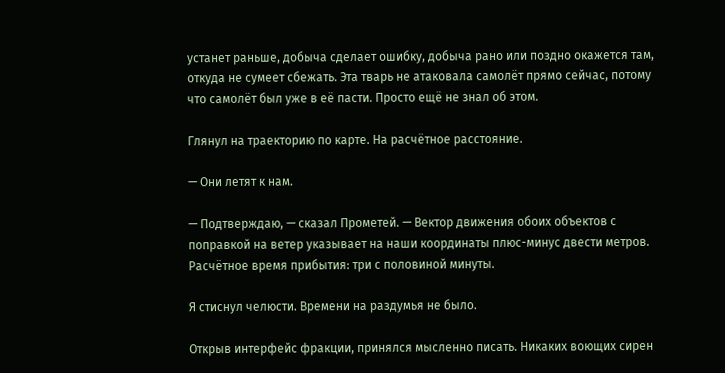устанет раньше, добыча сделает ошибку, добыча рано или поздно окажется там, откуда не сумеет сбежать. Эта тварь не атаковала самолёт прямо сейчас, потому что самолёт был уже в её пасти. Просто ещё не знал об этом.

Глянул на траекторию по карте. На расчётное расстояние.

— Они летят к нам.

— Подтверждаю, — сказал Прометей. — Вектор движения обоих объектов с поправкой на ветер указывает на наши координаты плюс-минус двести метров. Расчётное время прибытия: три с половиной минуты.

Я стиснул челюсти. Времени на раздумья не было.

Открыв интерфейс фракции, принялся мысленно писать. Никаких воющих сирен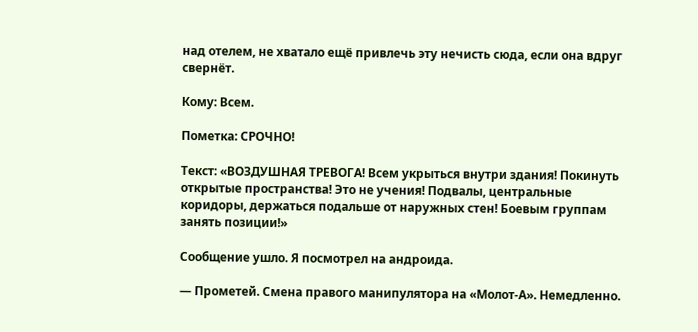над отелем, не хватало ещё привлечь эту нечисть сюда, если она вдруг свернёт.

Кому: Всем.

Пометка: СРОЧНО!

Текст: «ВОЗДУШНАЯ ТРЕВОГА! Всем укрыться внутри здания! Покинуть открытые пространства! Это не учения! Подвалы, центральные коридоры, держаться подальше от наружных стен! Боевым группам занять позиции!»

Сообщение ушло. Я посмотрел на андроида.

— Прометей. Смена правого манипулятора на «Молот-А». Немедленно.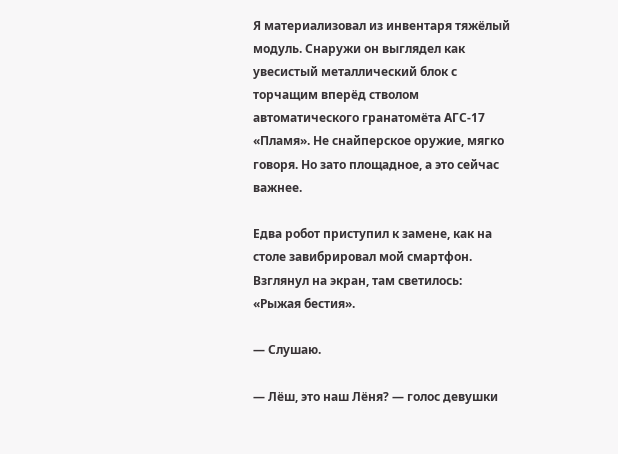Я материализовал из инвентаря тяжёлый модуль. Снаружи он выглядел как увесистый металлический блок с торчащим вперёд стволом автоматического гранатомёта АГС-17 «Пламя». Не снайперское оружие, мягко говоря. Но зато площадное, а это сейчас важнее.

Едва робот приступил к замене, как на столе завибрировал мой смартфон. Взглянул на экран, там светилось: «Рыжая бестия».

— Слушаю.

— Лёш, это наш Лёня? — голос девушки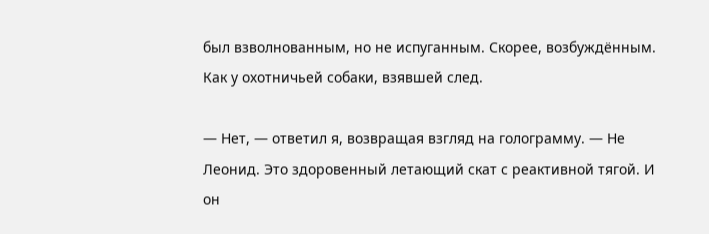был взволнованным, но не испуганным. Скорее, возбуждённым. Как у охотничьей собаки, взявшей след.

— Нет, — ответил я, возвращая взгляд на голограмму. — Не Леонид. Это здоровенный летающий скат с реактивной тягой. И он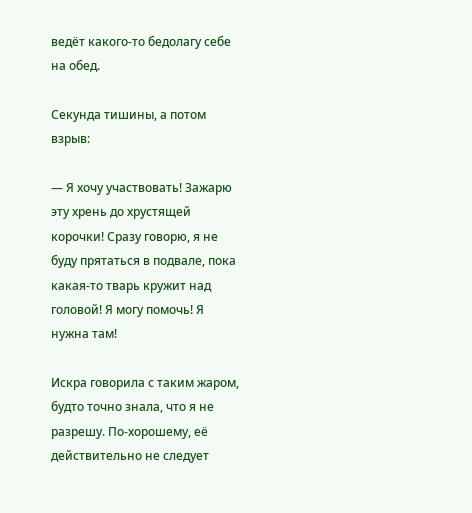ведёт какого-то бедолагу себе на обед.

Секунда тишины, а потом взрыв:

— Я хочу участвовать! Зажарю эту хрень до хрустящей корочки! Сразу говорю, я не буду прятаться в подвале, пока какая-то тварь кружит над головой! Я могу помочь! Я нужна там!

Искра говорила с таким жаром, будто точно знала, что я не разрешу. По-хорошему, её действительно не следует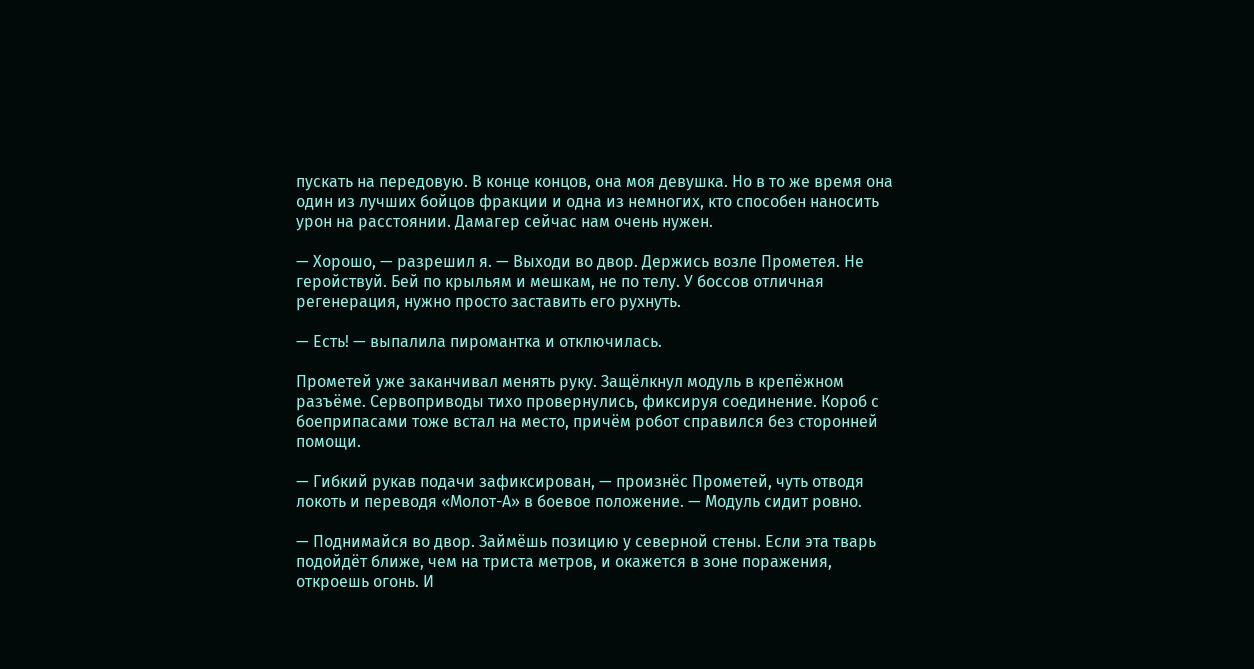пускать на передовую. В конце концов, она моя девушка. Но в то же время она один из лучших бойцов фракции и одна из немногих, кто способен наносить урон на расстоянии. Дамагер сейчас нам очень нужен.

— Хорошо, — разрешил я. — Выходи во двор. Держись возле Прометея. Не геройствуй. Бей по крыльям и мешкам, не по телу. У боссов отличная регенерация, нужно просто заставить его рухнуть.

— Есть! — выпалила пиромантка и отключилась.

Прометей уже заканчивал менять руку. Защёлкнул модуль в крепёжном разъёме. Сервоприводы тихо провернулись, фиксируя соединение. Короб с боеприпасами тоже встал на место, причём робот справился без сторонней помощи.

— Гибкий рукав подачи зафиксирован, — произнёс Прометей, чуть отводя локоть и переводя «Молот-А» в боевое положение. — Модуль сидит ровно.

— Поднимайся во двор. Займёшь позицию у северной стены. Если эта тварь подойдёт ближе, чем на триста метров, и окажется в зоне поражения, откроешь огонь. И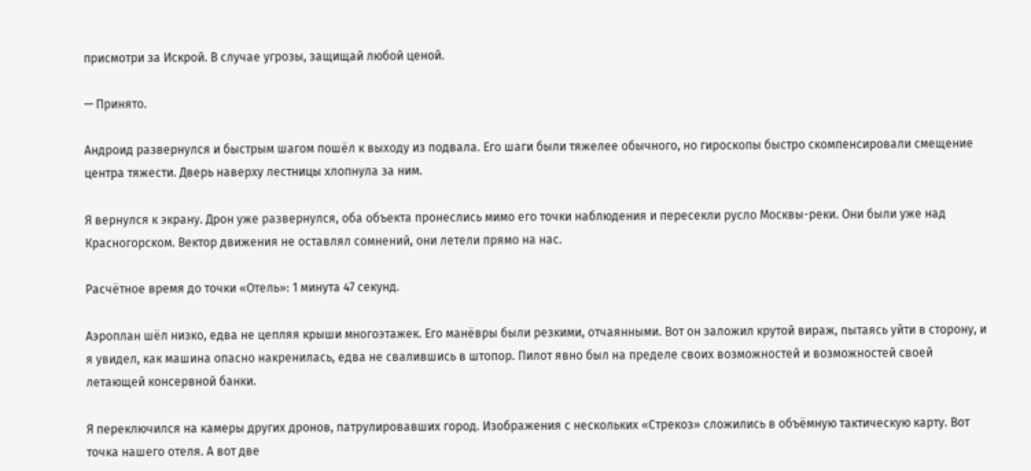присмотри за Искрой. В случае угрозы, защищай любой ценой.

— Принято.

Андроид развернулся и быстрым шагом пошёл к выходу из подвала. Его шаги были тяжелее обычного, но гироскопы быстро скомпенсировали смещение центра тяжести. Дверь наверху лестницы хлопнула за ним.

Я вернулся к экрану. Дрон уже развернулся, оба объекта пронеслись мимо его точки наблюдения и пересекли русло Москвы-реки. Они были уже над Красногорском. Вектор движения не оставлял сомнений, они летели прямо на нас.

Расчётное время до точки «Отель»: 1 минута 47 секунд.

Аэроплан шёл низко, едва не цепляя крыши многоэтажек. Его манёвры были резкими, отчаянными. Вот он заложил крутой вираж, пытаясь уйти в сторону, и я увидел, как машина опасно накренилась, едва не свалившись в штопор. Пилот явно был на пределе своих возможностей и возможностей своей летающей консервной банки.

Я переключился на камеры других дронов, патрулировавших город. Изображения с нескольких «Стрекоз» сложились в объёмную тактическую карту. Вот точка нашего отеля. А вот две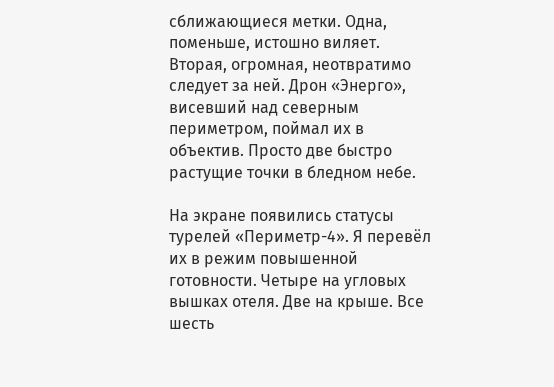сближающиеся метки. Одна, поменьше, истошно виляет. Вторая, огромная, неотвратимо следует за ней. Дрон «Энерго», висевший над северным периметром, поймал их в объектив. Просто две быстро растущие точки в бледном небе.

На экране появились статусы турелей «Периметр-4». Я перевёл их в режим повышенной готовности. Четыре на угловых вышках отеля. Две на крыше. Все шесть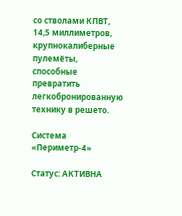со стволами КПВТ, 14,5 миллиметров, крупнокалиберные пулемёты, способные превратить легкобронированную технику в решето.

Система «Периметр-4»

Статус: АКТИВНА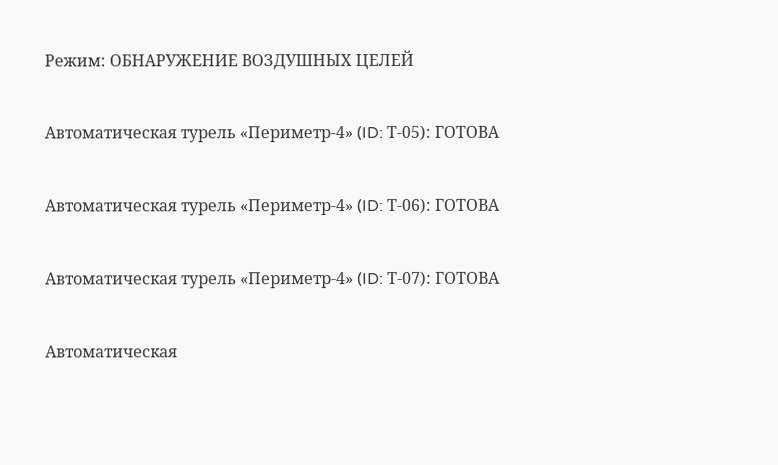Режим: ОБНАРУЖЕНИЕ ВОЗДУШНЫХ ЦЕЛЕЙ

Автоматическая турель «Периметр-4» (ID: Т-05): ГОТОВА

Автоматическая турель «Периметр-4» (ID: Т-06): ГОТОВА

Автоматическая турель «Периметр-4» (ID: Т-07): ГОТОВА

Автоматическая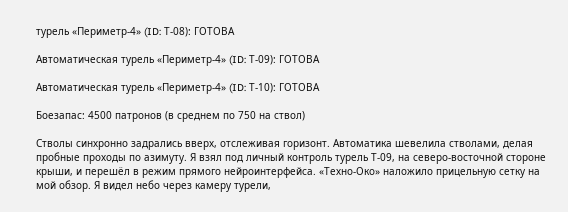турель «Периметр-4» (ID: Т-08): ГОТОВА

Автоматическая турель «Периметр-4» (ID: Т-09): ГОТОВА

Автоматическая турель «Периметр-4» (ID: Т-10): ГОТОВА

Боезапас: 4500 патронов (в среднем по 750 на ствол)

Стволы синхронно задрались вверх, отслеживая горизонт. Автоматика шевелила стволами, делая пробные проходы по азимуту. Я взял под личный контроль турель Т-09, на северо-восточной стороне крыши, и перешёл в режим прямого нейроинтерфейса. «Техно-Око» наложило прицельную сетку на мой обзор. Я видел небо через камеру турели,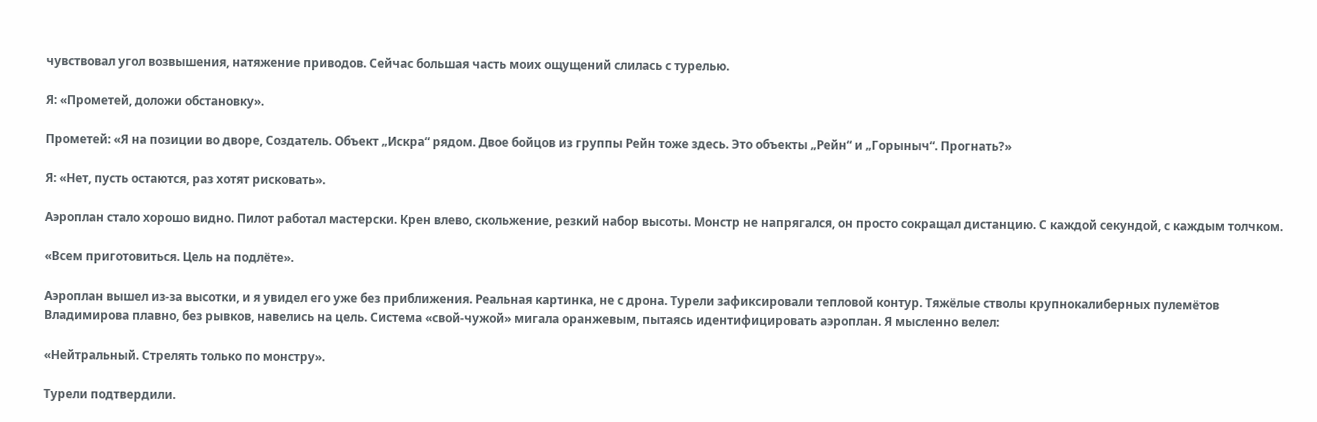чувствовал угол возвышения, натяжение приводов. Сейчас большая часть моих ощущений слилась с турелью.

Я: «Прометей, доложи обстановку».

Прометей: «Я на позиции во дворе, Создатель. Объект „Искра“ рядом. Двое бойцов из группы Рейн тоже здесь. Это объекты „Рейн“ и „Горыныч“. Прогнать?»

Я: «Нет, пусть остаются, раз хотят рисковать».

Аэроплан стало хорошо видно. Пилот работал мастерски. Крен влево, скольжение, резкий набор высоты. Монстр не напрягался, он просто сокращал дистанцию. С каждой секундой, с каждым толчком.

«Всем приготовиться. Цель на подлёте».

Аэроплан вышел из-за высотки, и я увидел его уже без приближения. Реальная картинка, не с дрона. Турели зафиксировали тепловой контур. Тяжёлые стволы крупнокалиберных пулемётов Владимирова плавно, без рывков, навелись на цель. Система «свой-чужой» мигала оранжевым, пытаясь идентифицировать аэроплан. Я мысленно велел:

«Нейтральный. Стрелять только по монстру».

Турели подтвердили.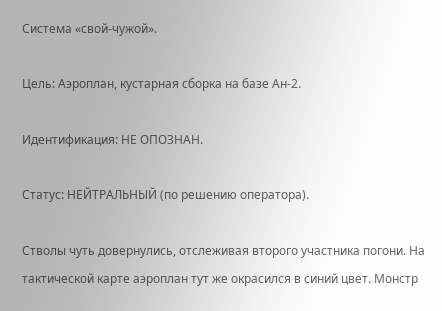Система «свой-чужой».

Цель: Аэроплан, кустарная сборка на базе Ан-2.

Идентификация: НЕ ОПОЗНАН.

Статус: НЕЙТРАЛЬНЫЙ (по решению оператора).

Стволы чуть довернулись, отслеживая второго участника погони. На тактической карте аэроплан тут же окрасился в синий цвет. Монстр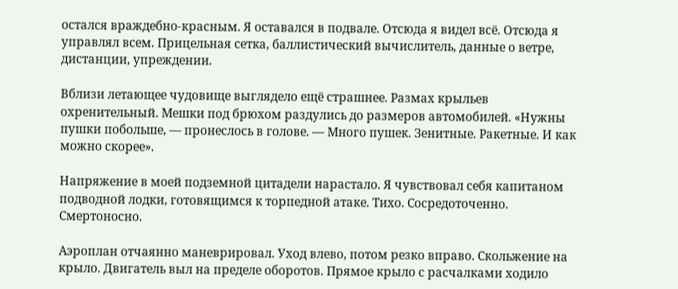остался враждебно-красным. Я оставался в подвале. Отсюда я видел всё. Отсюда я управлял всем. Прицельная сетка, баллистический вычислитель, данные о ветре, дистанции, упреждении.

Вблизи летающее чудовище выглядело ещё страшнее. Размах крыльев охренительный. Мешки под брюхом раздулись до размеров автомобилей. «Нужны пушки побольше, — пронеслось в голове. — Много пушек. Зенитные. Ракетные. И как можно скорее».

Напряжение в моей подземной цитадели нарастало. Я чувствовал себя капитаном подводной лодки, готовящимся к торпедной атаке. Тихо. Сосредоточенно. Смертоносно.

Аэроплан отчаянно маневрировал. Уход влево, потом резко вправо. Скольжение на крыло. Двигатель выл на пределе оборотов. Прямое крыло с расчалками ходило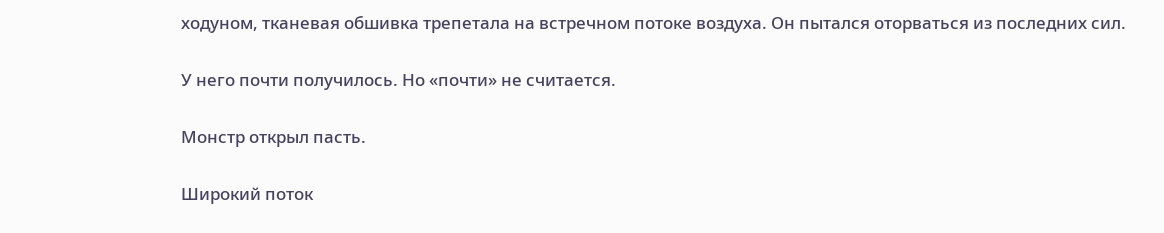ходуном, тканевая обшивка трепетала на встречном потоке воздуха. Он пытался оторваться из последних сил.

У него почти получилось. Но «почти» не считается.

Монстр открыл пасть.

Широкий поток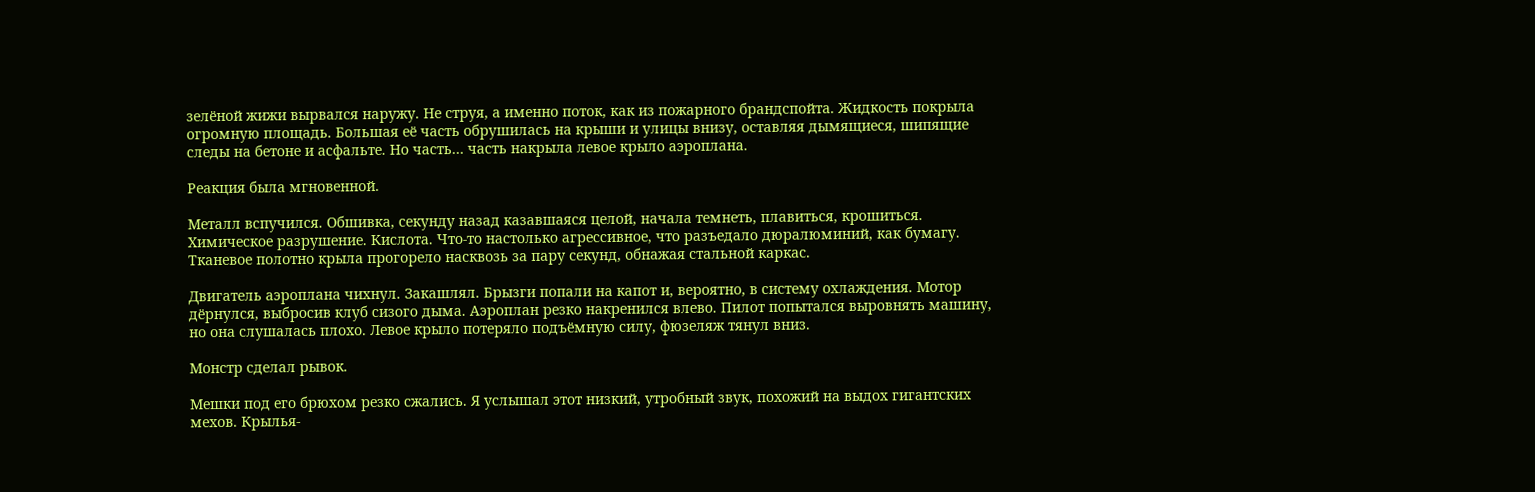зелёной жижи вырвался наружу. Не струя, а именно поток, как из пожарного брандспойта. Жидкость покрыла огромную площадь. Большая её часть обрушилась на крыши и улицы внизу, оставляя дымящиеся, шипящие следы на бетоне и асфальте. Но часть… часть накрыла левое крыло аэроплана.

Реакция была мгновенной.

Металл вспучился. Обшивка, секунду назад казавшаяся целой, начала темнеть, плавиться, крошиться. Химическое разрушение. Кислота. Что-то настолько агрессивное, что разъедало дюралюминий, как бумагу. Тканевое полотно крыла прогорело насквозь за пару секунд, обнажая стальной каркас.

Двигатель аэроплана чихнул. Закашлял. Брызги попали на капот и, вероятно, в систему охлаждения. Мотор дёрнулся, выбросив клуб сизого дыма. Аэроплан резко накренился влево. Пилот попытался выровнять машину, но она слушалась плохо. Левое крыло потеряло подъёмную силу, фюзеляж тянул вниз.

Монстр сделал рывок.

Мешки под его брюхом резко сжались. Я услышал этот низкий, утробный звук, похожий на выдох гигантских мехов. Крылья-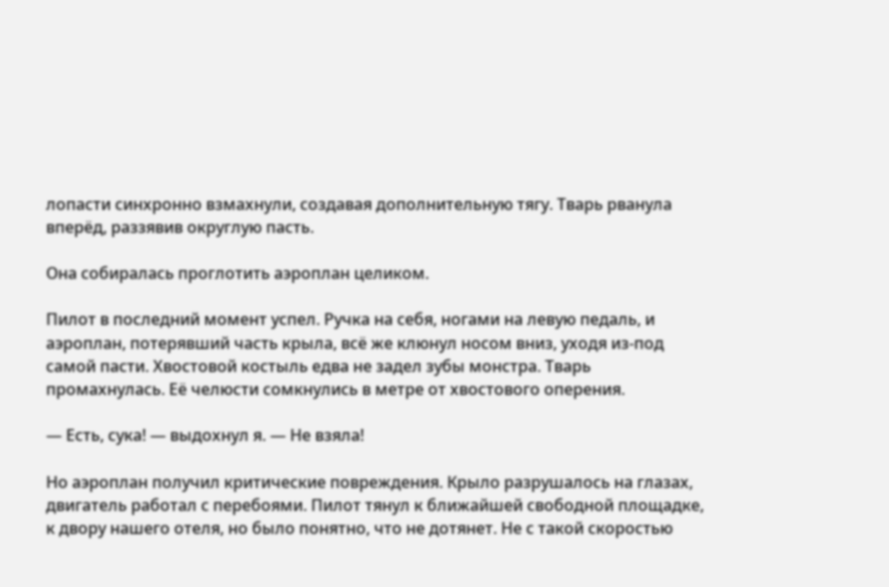лопасти синхронно взмахнули, создавая дополнительную тягу. Тварь рванула вперёд, раззявив округлую пасть.

Она собиралась проглотить аэроплан целиком.

Пилот в последний момент успел. Ручка на себя, ногами на левую педаль, и аэроплан, потерявший часть крыла, всё же клюнул носом вниз, уходя из-под самой пасти. Хвостовой костыль едва не задел зубы монстра. Тварь промахнулась. Её челюсти сомкнулись в метре от хвостового оперения.

— Есть, сука! — выдохнул я. — Не взяла!

Но аэроплан получил критические повреждения. Крыло разрушалось на глазах, двигатель работал с перебоями. Пилот тянул к ближайшей свободной площадке, к двору нашего отеля, но было понятно, что не дотянет. Не с такой скоростью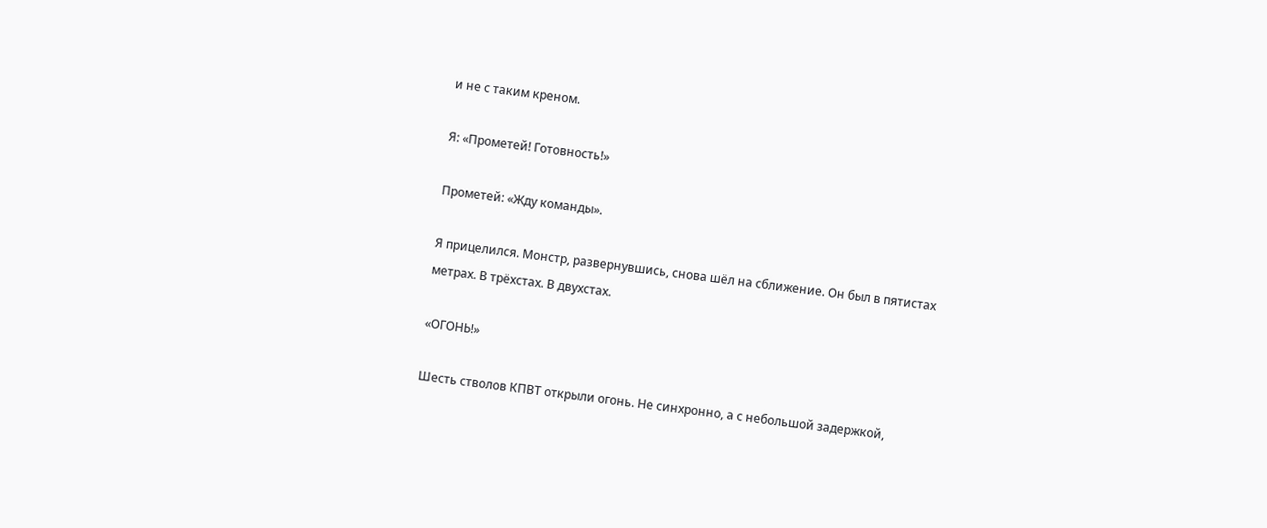и не с таким креном.

Я: «Прометей! Готовность!»

Прометей: «Жду команды».

Я прицелился. Монстр, развернувшись, снова шёл на сближение. Он был в пятистах метрах. В трёхстах. В двухстах.

«ОГОНЬ!»

Шесть стволов КПВТ открыли огонь. Не синхронно, а с небольшой задержкой,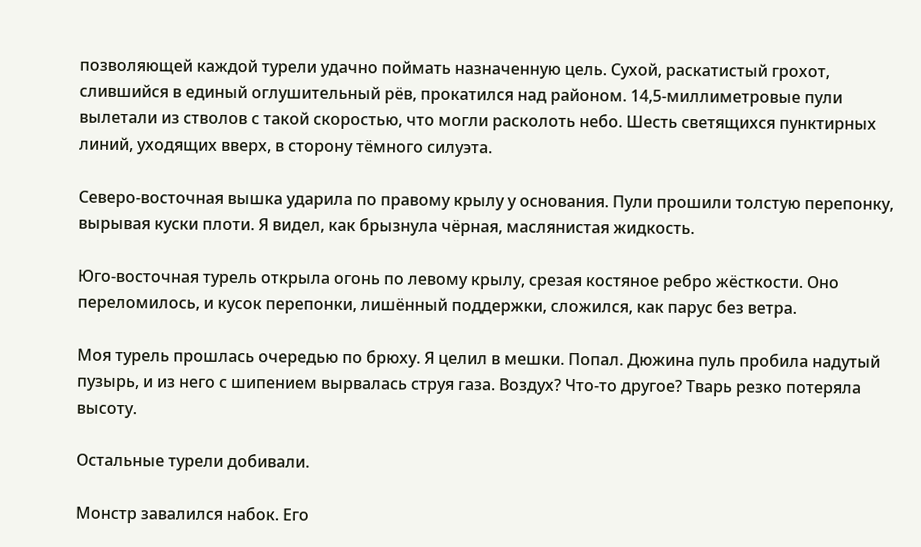позволяющей каждой турели удачно поймать назначенную цель. Сухой, раскатистый грохот, слившийся в единый оглушительный рёв, прокатился над районом. 14,5-миллиметровые пули вылетали из стволов с такой скоростью, что могли расколоть небо. Шесть светящихся пунктирных линий, уходящих вверх, в сторону тёмного силуэта.

Северо-восточная вышка ударила по правому крылу у основания. Пули прошили толстую перепонку, вырывая куски плоти. Я видел, как брызнула чёрная, маслянистая жидкость.

Юго-восточная турель открыла огонь по левому крылу, срезая костяное ребро жёсткости. Оно переломилось, и кусок перепонки, лишённый поддержки, сложился, как парус без ветра.

Моя турель прошлась очередью по брюху. Я целил в мешки. Попал. Дюжина пуль пробила надутый пузырь, и из него с шипением вырвалась струя газа. Воздух? Что-то другое? Тварь резко потеряла высоту.

Остальные турели добивали.

Монстр завалился набок. Его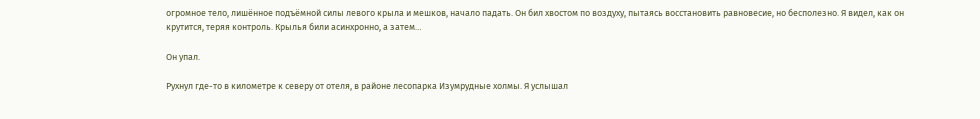огромное тело, лишённое подъёмной силы левого крыла и мешков, начало падать. Он бил хвостом по воздуху, пытаясь восстановить равновесие, но бесполезно. Я видел, как он крутится, теряя контроль. Крылья били асинхронно, а затем…

Он упал.

Рухнул где-то в километре к северу от отеля, в районе лесопарка Изумрудные холмы. Я услышал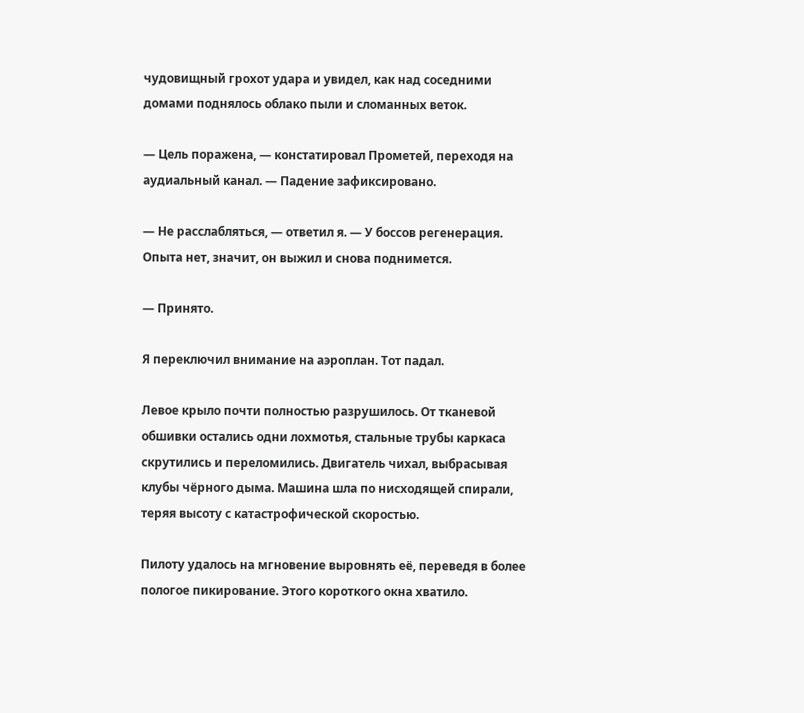чудовищный грохот удара и увидел, как над соседними домами поднялось облако пыли и сломанных веток.

— Цель поражена, — констатировал Прометей, переходя на аудиальный канал. — Падение зафиксировано.

— Не расслабляться, — ответил я. — У боссов регенерация. Опыта нет, значит, он выжил и снова поднимется.

— Принято.

Я переключил внимание на аэроплан. Тот падал.

Левое крыло почти полностью разрушилось. От тканевой обшивки остались одни лохмотья, стальные трубы каркаса скрутились и переломились. Двигатель чихал, выбрасывая клубы чёрного дыма. Машина шла по нисходящей спирали, теряя высоту с катастрофической скоростью.

Пилоту удалось на мгновение выровнять её, переведя в более пологое пикирование. Этого короткого окна хватило.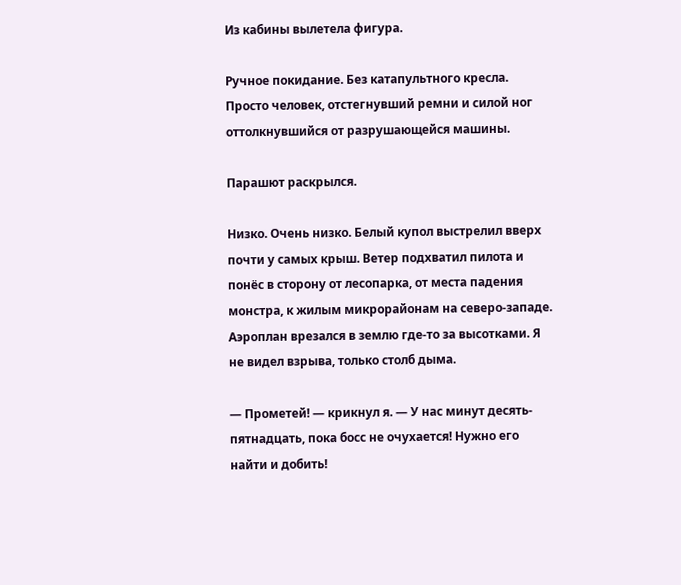Из кабины вылетела фигура.

Ручное покидание. Без катапультного кресла. Просто человек, отстегнувший ремни и силой ног оттолкнувшийся от разрушающейся машины.

Парашют раскрылся.

Низко. Очень низко. Белый купол выстрелил вверх почти у самых крыш. Ветер подхватил пилота и понёс в сторону от лесопарка, от места падения монстра, к жилым микрорайонам на северо-западе. Аэроплан врезался в землю где-то за высотками. Я не видел взрыва, только столб дыма.

— Прометей! — крикнул я. — У нас минут десять-пятнадцать, пока босс не очухается! Нужно его найти и добить!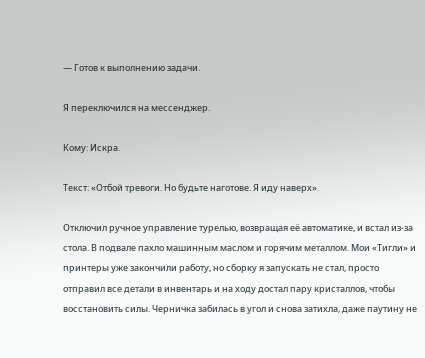— Готов к выполнению задачи.

Я переключился на мессенджер.

Кому: Искра.

Текст: «Отбой тревоги. Но будьте наготове. Я иду наверх».

Отключил ручное управление турелью, возвращая её автоматике, и встал из-за стола. В подвале пахло машинным маслом и горячим металлом. Мои «Тигли» и принтеры уже закончили работу, но сборку я запускать не стал, просто отправил все детали в инвентарь и на ходу достал пару кристаллов, чтобы восстановить силы. Черничка забилась в угол и снова затихла, даже паутину не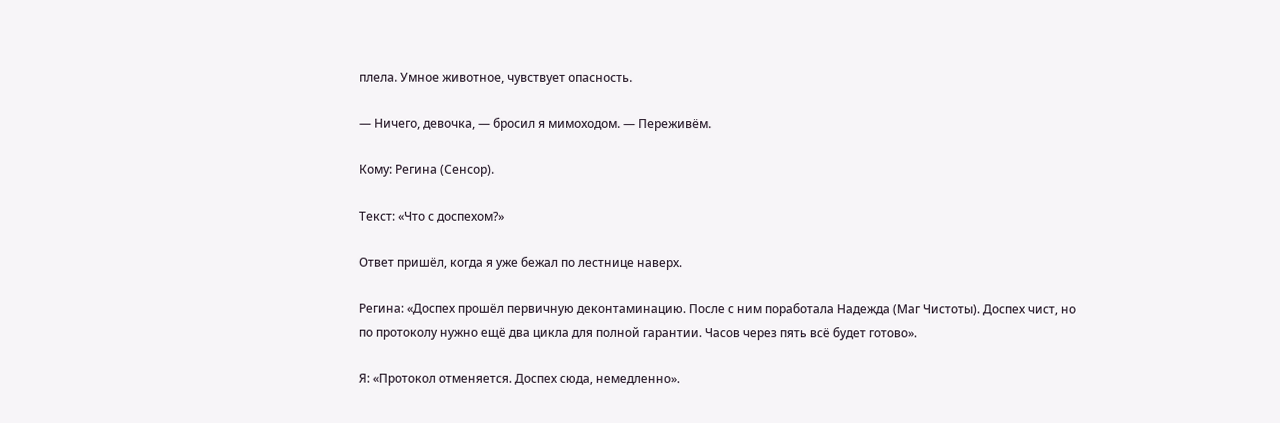плела. Умное животное, чувствует опасность.

— Ничего, девочка, — бросил я мимоходом. — Переживём.

Кому: Регина (Сенсор).

Текст: «Что с доспехом?»

Ответ пришёл, когда я уже бежал по лестнице наверх.

Регина: «Доспех прошёл первичную деконтаминацию. После с ним поработала Надежда (Маг Чистоты). Доспех чист, но по протоколу нужно ещё два цикла для полной гарантии. Часов через пять всё будет готово».

Я: «Протокол отменяется. Доспех сюда, немедленно».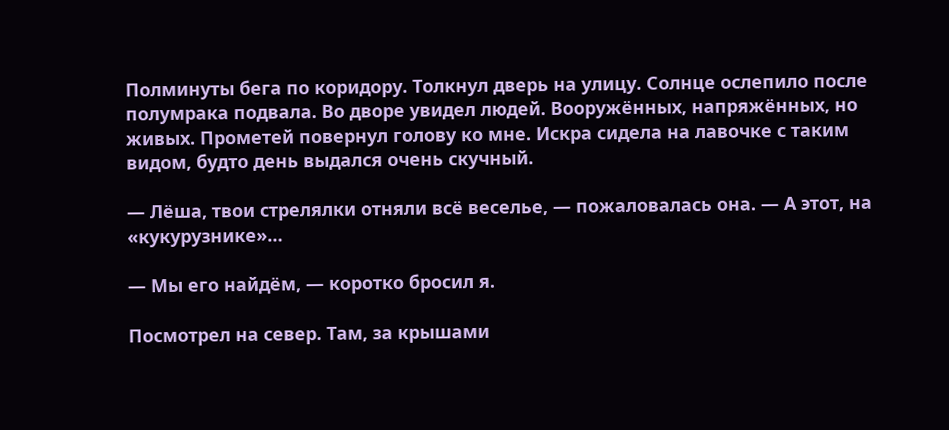Полминуты бега по коридору. Толкнул дверь на улицу. Солнце ослепило после полумрака подвала. Во дворе увидел людей. Вооружённых, напряжённых, но живых. Прометей повернул голову ко мне. Искра сидела на лавочке с таким видом, будто день выдался очень скучный.

— Лёша, твои стрелялки отняли всё веселье, — пожаловалась она. — А этот, на «кукурузнике»…

— Мы его найдём, — коротко бросил я.

Посмотрел на север. Там, за крышами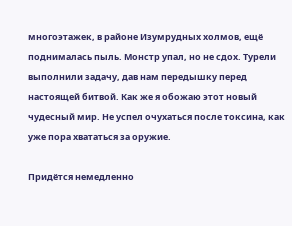многоэтажек, в районе Изумрудных холмов, ещё поднималась пыль. Монстр упал, но не сдох. Турели выполнили задачу, дав нам передышку перед настоящей битвой. Как же я обожаю этот новый чудесный мир. Не успел очухаться после токсина, как уже пора хвататься за оружие.

Придётся немедленно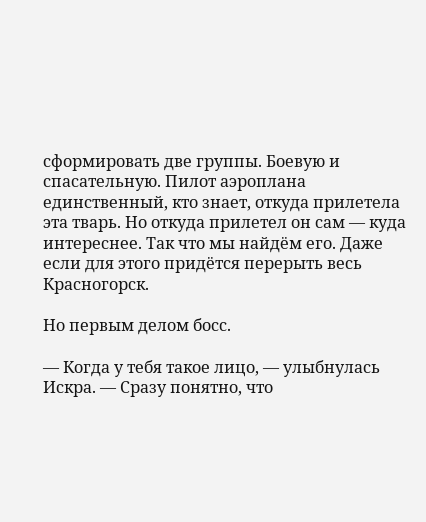сформировать две группы. Боевую и спасательную. Пилот аэроплана единственный, кто знает, откуда прилетела эта тварь. Но откуда прилетел он сам — куда интереснее. Так что мы найдём его. Даже если для этого придётся перерыть весь Красногорск.

Но первым делом босс.

— Когда у тебя такое лицо, — улыбнулась Искра. — Сразу понятно, что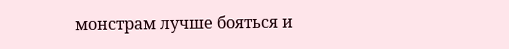монстрам лучше бояться и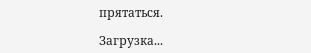прятаться.

Загрузка...